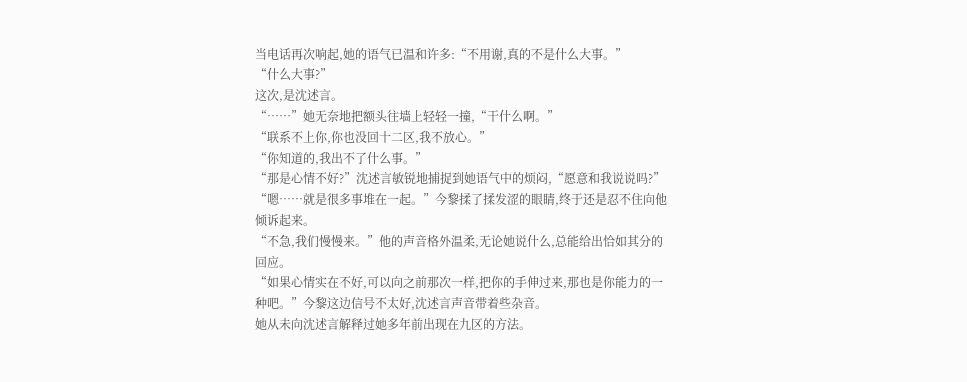当电话再次响起,她的语气已温和许多:“不用谢,真的不是什么大事。”
“什么大事?”
这次,是沈述言。
“……”她无奈地把额头往墙上轻轻一撞,“干什么啊。”
“联系不上你,你也没回十二区,我不放心。”
“你知道的,我出不了什么事。”
“那是心情不好?”沈述言敏锐地捕捉到她语气中的烦闷,“愿意和我说说吗?”
“嗯……就是很多事堆在一起。”今黎揉了揉发涩的眼睛,终于还是忍不住向他倾诉起来。
“不急,我们慢慢来。”他的声音格外温柔,无论她说什么,总能给出恰如其分的回应。
“如果心情实在不好,可以向之前那次一样,把你的手伸过来,那也是你能力的一种吧。”今黎这边信号不太好,沈述言声音带着些杂音。
她从未向沈述言解释过她多年前出现在九区的方法。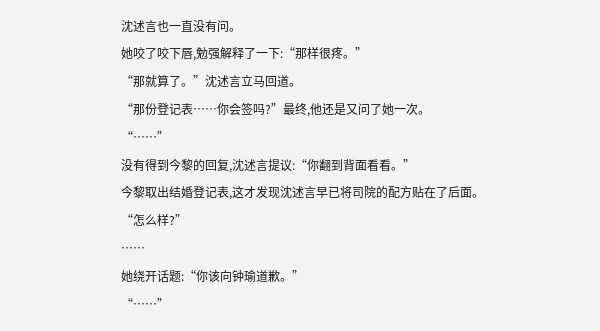沈述言也一直没有问。
她咬了咬下唇,勉强解释了一下:“那样很疼。”
“那就算了。”沈述言立马回道。
“那份登记表……你会签吗?”最终,他还是又问了她一次。
“……”
没有得到今黎的回复,沈述言提议:“你翻到背面看看。”
今黎取出结婚登记表,这才发现沈述言早已将司院的配方贴在了后面。
“怎么样?”
……
她绕开话题:“你该向钟瑜道歉。”
“……”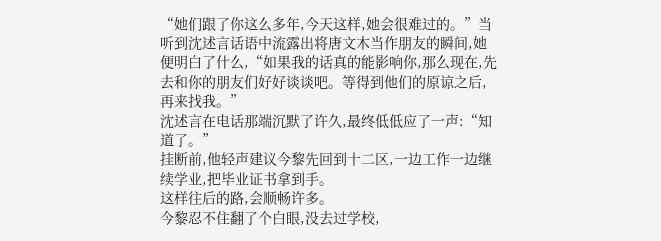“她们跟了你这么多年,今天这样,她会很难过的。”当听到沈述言话语中流露出将唐文木当作朋友的瞬间,她便明白了什么,“如果我的话真的能影响你,那么现在,先去和你的朋友们好好谈谈吧。等得到他们的原谅之后,再来找我。”
沈述言在电话那端沉默了许久,最终低低应了一声:“知道了。”
挂断前,他轻声建议今黎先回到十二区,一边工作一边继续学业,把毕业证书拿到手。
这样往后的路,会顺畅许多。
今黎忍不住翻了个白眼,没去过学校,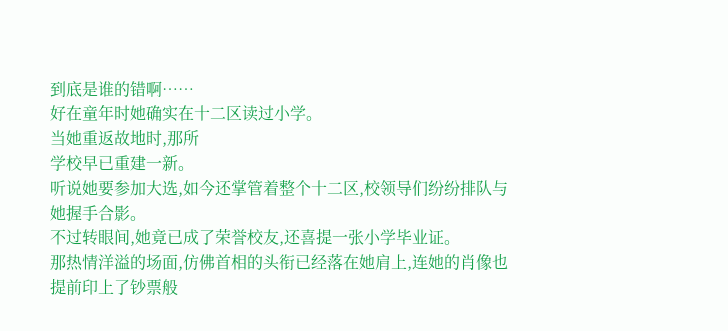到底是谁的错啊……
好在童年时她确实在十二区读过小学。
当她重返故地时,那所
学校早已重建一新。
听说她要参加大选,如今还掌管着整个十二区,校领导们纷纷排队与她握手合影。
不过转眼间,她竟已成了荣誉校友,还喜提一张小学毕业证。
那热情洋溢的场面,仿佛首相的头衔已经落在她肩上,连她的肖像也提前印上了钞票般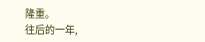隆重。
往后的一年,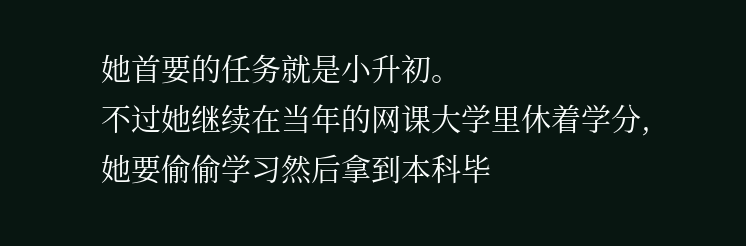她首要的任务就是小升初。
不过她继续在当年的网课大学里休着学分,她要偷偷学习然后拿到本科毕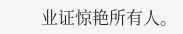业证惊艳所有人。